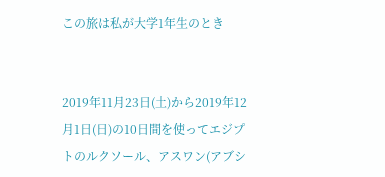この旅は私が大学1年生のとき


2019年11月23日(土)から2019年12月1日(日)の10日間を使ってエジプトのルクソール、アスワン(アブシ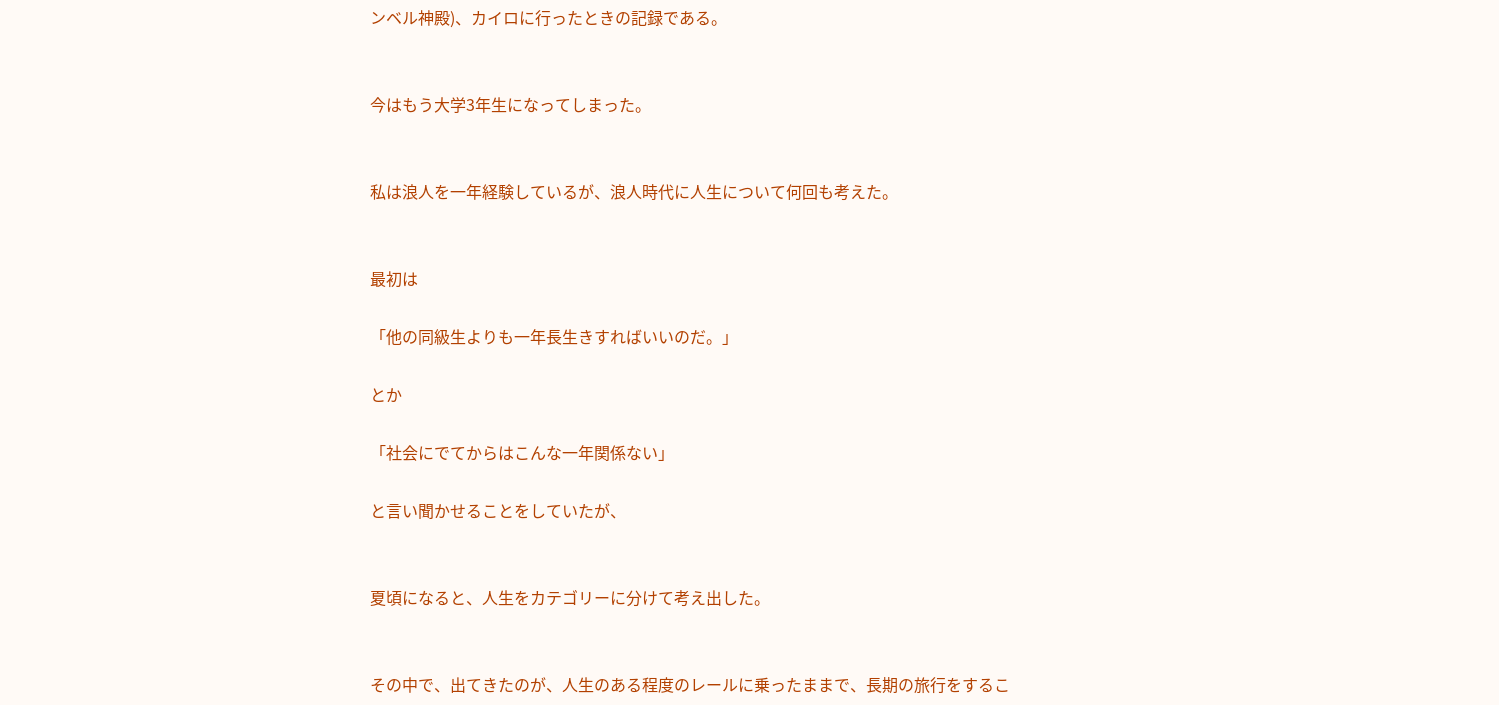ンベル神殿)、カイロに行ったときの記録である。


今はもう大学3年生になってしまった。


私は浪人を一年経験しているが、浪人時代に人生について何回も考えた。


最初は

「他の同級生よりも一年長生きすればいいのだ。」

とか

「社会にでてからはこんな一年関係ない」

と言い聞かせることをしていたが、


夏頃になると、人生をカテゴリーに分けて考え出した。


その中で、出てきたのが、人生のある程度のレールに乗ったままで、長期の旅行をするこ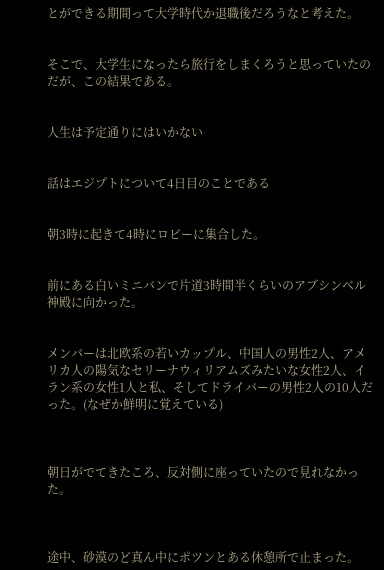とができる期間って大学時代か退職後だろうなと考えた。


そこで、大学生になったら旅行をしまくろうと思っていたのだが、この結果である。


人生は予定通りにはいかない


話はエジプトについて4日目のことである


朝3時に起きて4時にロビーに集合した。


前にある白いミニバンで片道3時間半くらいのアブシンベル神殿に向かった。


メンバーは北欧系の若いカップル、中国人の男性2人、アメリカ人の陽気なセリーナウィリアムズみたいな女性2人、イラン系の女性1人と私、そしてドライバーの男性2人の10人だった。(なぜか鮮明に覚えている)



朝日がでてきたころ、反対側に座っていたので見れなかった。



途中、砂漠のど真ん中にポツンとある休憩所で止まった。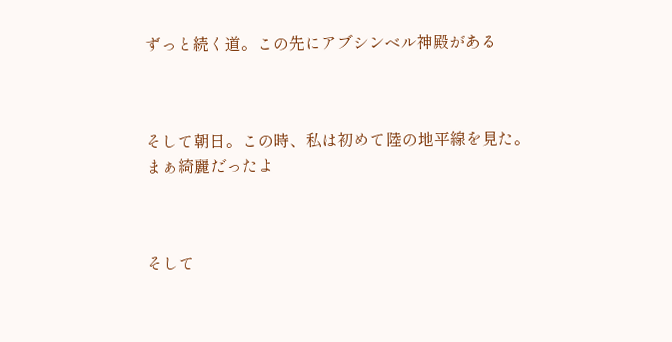ずっと続く道。この先にアブシンベル神殿がある



そして朝日。この時、私は初めて陸の地平線を見た。
まぁ綺麗だったよ



そして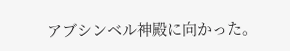アブシンベル神殿に向かった。